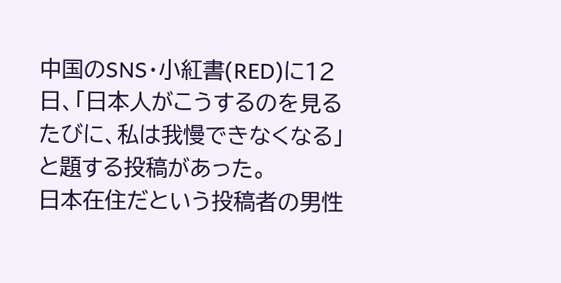中国のSNS・小紅書(RED)に12日、「日本人がこうするのを見るたびに、私は我慢できなくなる」と題する投稿があった。
日本在住だという投稿者の男性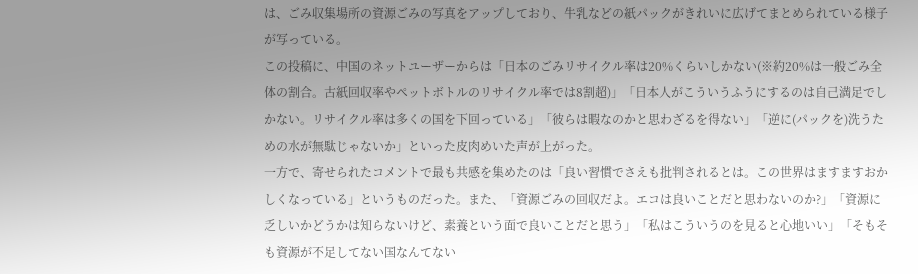は、ごみ収集場所の資源ごみの写真をアップしており、牛乳などの紙パックがきれいに広げてまとめられている様子が写っている。
この投稿に、中国のネットユーザーからは「日本のごみリサイクル率は20%くらいしかない(※約20%は一般ごみ全体の割合。古紙回収率やペットボトルのリサイクル率では8割超)」「日本人がこういうふうにするのは自己満足でしかない。リサイクル率は多くの国を下回っている」「彼らは暇なのかと思わざるを得ない」「逆に(パックを)洗うための水が無駄じゃないか」といった皮肉めいた声が上がった。
一方で、寄せられたコメントで最も共感を集めたのは「良い習慣でさえも批判されるとは。この世界はますますおかしくなっている」というものだった。また、「資源ごみの回収だよ。エコは良いことだと思わないのか?」「資源に乏しいかどうかは知らないけど、素養という面で良いことだと思う」「私はこういうのを見ると心地いい」「そもそも資源が不足してない国なんてない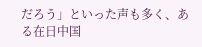だろう」といった声も多く、ある在日中国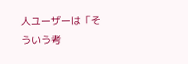人ユーザーは「そういう考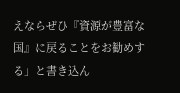えならぜひ『資源が豊富な国』に戻ることをお勧めする」と書き込ん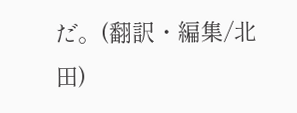だ。(翻訳・編集/北田)